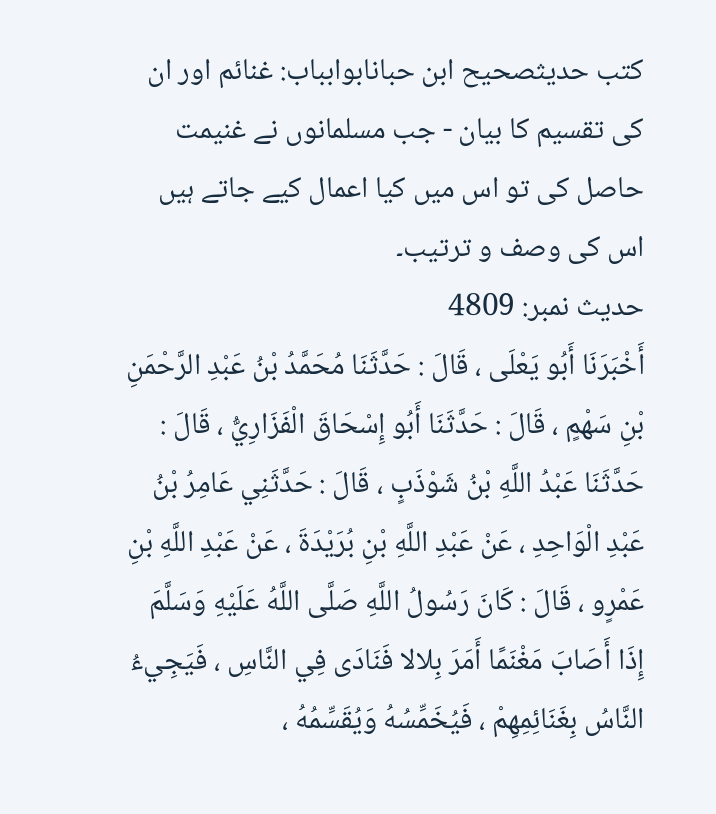کتب حدیثصحیح ابن حبانابوابباب: غنائم اور ان کی تقسیم کا بیان - جب مسلمانوں نے غنیمت حاصل کی تو اس میں کیا اعمال کیے جاتے ہیں اس کی وصف و ترتیب۔
حدیث نمبر: 4809
أَخْبَرَنَا أَبُو يَعْلَى ، قَالَ : حَدَّثَنَا مُحَمَّدُ بْنُ عَبْدِ الرَّحْمَنِ بْنِ سَهْمٍ ، قَالَ : حَدَّثَنَا أَبُو إِسْحَاقَ الْفَزَارِيُّ ، قَالَ : حَدَّثَنَا عَبْدُ اللَّهِ بْنُ شَوْذَبٍ ، قَالَ : حَدَّثَنِي عَامِرُ بْنُ عَبْدِ الْوَاحِدِ ، عَنْ عَبْدِ اللَّهِ بْنِ بُرَيْدَةَ ، عَنْ عَبْدِ اللَّهِ بْنِ عَمْرٍو ، قَالَ : كَانَ رَسُولُ اللَّهِ صَلَّى اللَّهُ عَلَيْهِ وَسَلَّمَ إِذَا أَصَابَ مَغْنَمًا أَمَرَ بِلالا فَنَادَى فِي النَّاسِ ، فَيَجِيءُ النَّاسُ بِغَنَائِمِهِمْ ، فَيُخَمِّسُهُ وَيُقَسِّمُهُ ،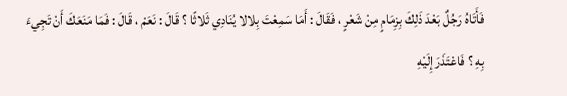فَأَتَاهُ رَجُلٌ بَعْدَ ذَلِكَ بِزِمَامٍ مِنْ شَعْرٍ ، فَقَالَ : أَمَا سَمِعْتَ بِلالا يُنَادِي ثَلاثًا ؟ قَالَ : نَعَمْ ، قَالَ : فَمَا مَنَعَكَ أَنْ تَجِيءَ بِهِ ؟ فَاعْتَذَرَ إِلَيْهِ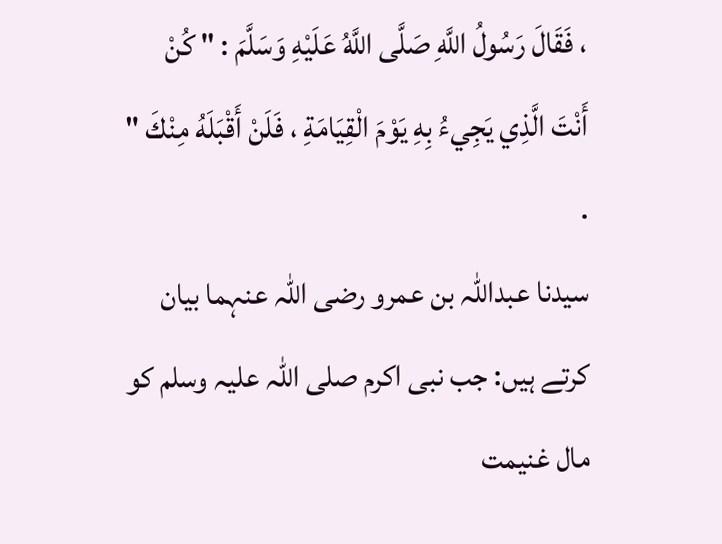، فَقَالَ رَسُولُ اللَّهِ صَلَّى اللَّهُ عَلَيْهِ وَسَلَّمَ : " كُنْ أَنْتَ الَّذِي يَجِيءُ بِهِ يَوْمَ الْقِيَامَةِ ، فَلَنْ أَقْبَلَهُ مِنْكَ " .
سیدنا عبداللہ بن عمرو رضی اللہ عنہما بیان کرتے ہیں: جب نبی اکرم صلی اللہ علیہ وسلم کو مال غنیمت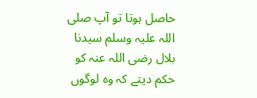حاصل ہوتا تو آپ صلی اللہ علیہ وسلم سیدنا بلال رضی اللہ عنہ کو حکم دیتے کہ وہ لوگوں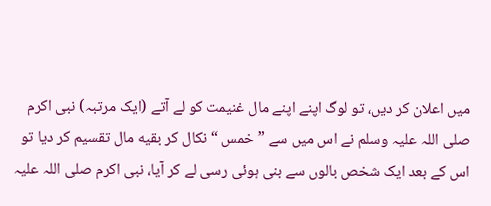میں اعلان کر دیں، تو لوگ اپنے اپنے مال غنیمت کو لے آتے (ایک مرتبہ) نبی اکرم صلی اللہ علیہ وسلم نے اس میں سے ” خمس “ نکال کر بقیه مال تقسیم کر دیا تو اس کے بعد ایک شخص بالوں سے بنی ہوئی رسی لے کر آیا، نبی اکرم صلی اللہ علیہ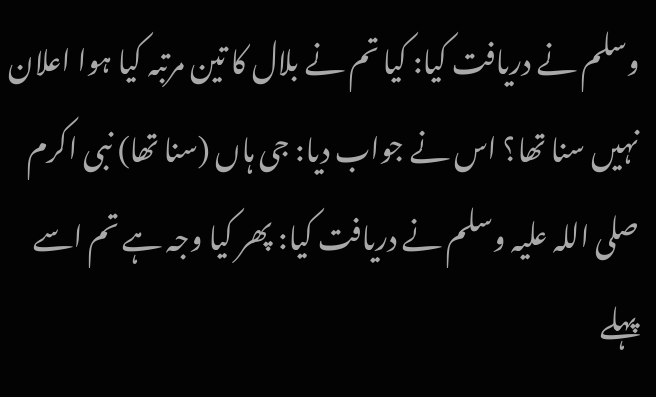وسلم نے دریافت کیا: کیا تم نے بلال کا تین مرتبہ کیا ہوا اعلان نہیں سنا تھا؟ اس نے جواب دیا: جی ہاں (سنا تھا) نبی اکرم صلی اللہ علیہ وسلم نے دریافت کیا: پھر کیا وجہ ہے تم اسے پہلے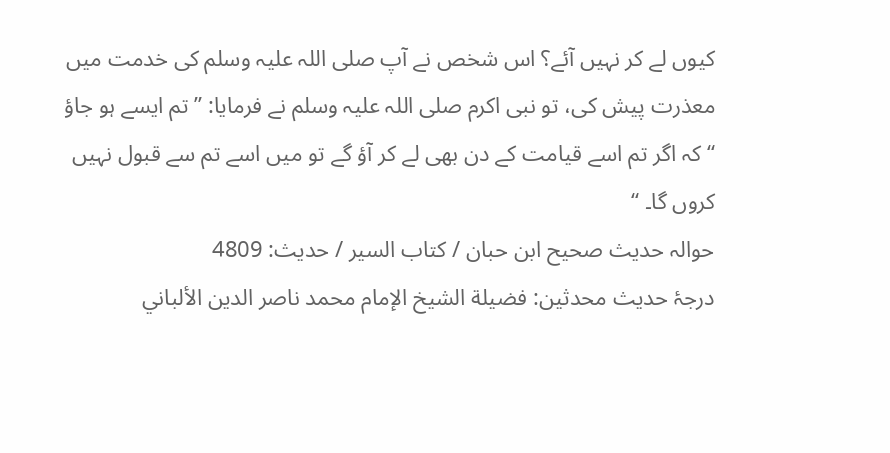کیوں لے کر نہیں آئے؟ اس شخص نے آپ صلی اللہ علیہ وسلم کی خدمت میں معذرت پیش کی، تو نبی اکرم صلی اللہ علیہ وسلم نے فرمایا: ” تم ایسے ہو جاؤ “ کہ اگر تم اسے قیامت کے دن بھی لے کر آؤ گے تو میں اسے تم سے قبول نہیں کروں گا۔ “
حوالہ حدیث صحیح ابن حبان / كتاب السير / حدیث: 4809
درجۂ حدیث محدثین: فضيلة الشيخ الإمام محمد ناصر الدين الألباني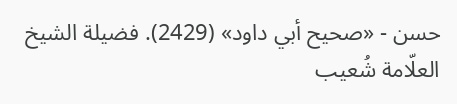حسن - «صحيح أبي داود» (2429). فضيلة الشيخ العلّامة شُعيب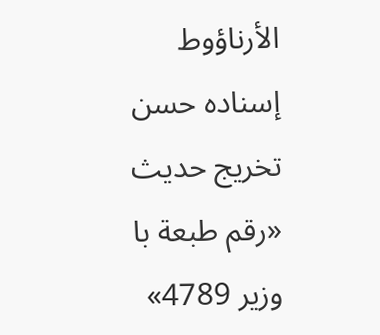الأرناؤوط إسناده حسن
تخریج حدیث «رقم طبعة با وزير 4789»